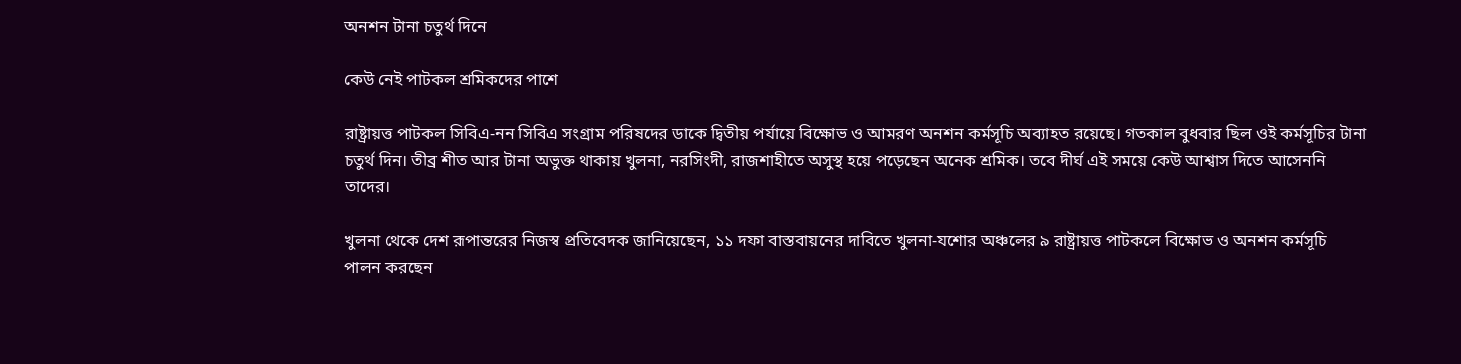অনশন টানা চতুর্থ দিনে

কেউ নেই পাটকল শ্রমিকদের পাশে

রাষ্ট্রায়ত্ত পাটকল সিবিএ-নন সিবিএ সংগ্রাম পরিষদের ডাকে দ্বিতীয় পর্যায়ে বিক্ষোভ ও আমরণ অনশন কর্মসূচি অব্যাহত রয়েছে। গতকাল বুধবার ছিল ওই কর্মসূচির টানা চতুর্থ দিন। তীব্র শীত আর টানা অভুক্ত থাকায় খুলনা, নরসিংদী, রাজশাহীতে অসুস্থ হয়ে পড়েছেন অনেক শ্রমিক। তবে দীর্ঘ এই সময়ে কেউ আশ্বাস দিতে আসেননি তাদের।

খুলনা থেকে দেশ রূপান্তরের নিজস্ব প্রতিবেদক জানিয়েছেন, ১১ দফা বাস্তবায়নের দাবিতে খুলনা-যশোর অঞ্চলের ৯ রাষ্ট্রায়ত্ত পাটকলে বিক্ষোভ ও অনশন কর্মসূচি পালন করছেন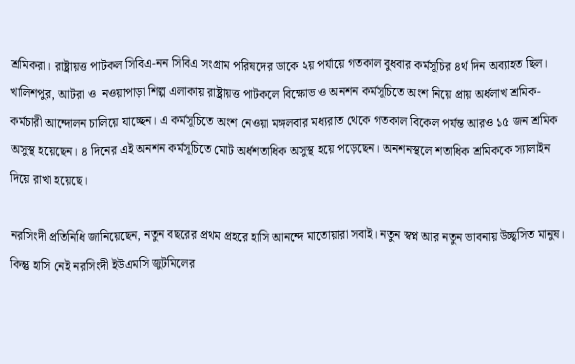শ্রমিকরা। রাষ্ট্রায়ত্ত পাটকল সিবিএ-নন সিবিএ সংগ্রাম পরিষদের ডাকে ২য় পর্যায়ে গতকাল বুধবার কর্মসূচির ৪র্থ দিন অব্যাহত ছিল। খালিশপুর, আটরা ও  নওয়াপাড়া শিল্প এলাকায় রাষ্ট্রায়ত্ত পাটকলে বিক্ষোভ ও অনশন কর্মসূচিতে অংশ নিয়ে প্রায় অর্ধলাখ শ্রমিক-কর্মচারী আন্দোলন চালিয়ে যাচ্ছেন। এ কর্মসূচিতে অংশ নেওয়া মঙ্গলবার মধ্যরাত থেকে গতকাল বিকেল পর্যন্ত আরও ১৫ জন শ্রমিক অসুস্থ হয়েছেন। ৪ দিনের এই অনশন কর্মসূচিতে মোট অর্ধশতাধিক অসুস্থ হয়ে পড়েছেন। অনশনস্থলে শতাধিক শ্রমিককে স্যালাইন দিয়ে রাখা হয়েছে।

নরসিংদী প্রতিনিধি জানিয়েছেন, নতুন বছরের প্রথম প্রহরে হাসি আনন্দে মাতোয়ারা সবাই। নতুন স্বপ্ন আর নতুন ভাবনায় উচ্ছ্বসিত মানুষ। কিন্তু হাসি নেই নরসিংদী ইউএমসি জুটমিলের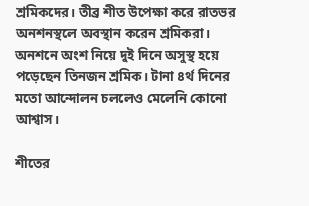শ্রমিকদের। তীব্র শীত উপেক্ষা করে রাতভর অনশনস্থলে অবস্থান করেন শ্রমিকরা। অনশনে অংশ নিয়ে দুই দিনে অসুস্থ হয়ে পড়েছেন তিনজন শ্রমিক। টানা ৪র্থ দিনের মতো আন্দোলন চললেও মেলেনি কোনো আশ্বাস।

শীতের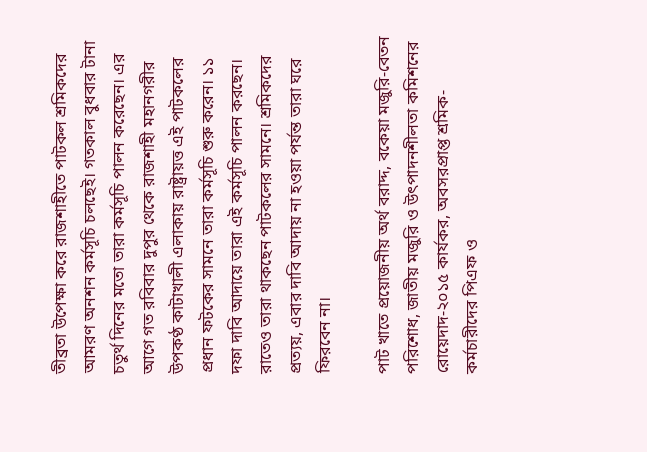তীব্রতা উপেক্ষা করে রাজশাহীতে পাটকল শ্রমিকদের আমরণ অনশন কর্মসূচি চলছেই। গতকাল বুধবার টানা চতুর্থ দিনের মতো তারা কর্মসূচি পালন করেছেন। এর আগে গত রবিবার দুপুর থেকে রাজশাহী মহানগরীর উপকণ্ঠ কাটাখালী এলাকায় রাষ্ট্রায়ত্ত এই পাটকলের প্রধান ফটকের সামনে তারা কর্মসূচি শুরু করেন। ১১ দফা দাবি আদায়ে তারা এই কর্মসূচি পালন করছেন। রাতেও তারা থাকছেন পাটকলের সামনে। শ্রমিকদের প্রত্যয়, এবার দাবি আদায় না হওয়া পর্যন্ত তারা ঘরে ফিরবেন না।

পাট খাতে প্রয়োজনীয় অর্থ বরাদ্দ, বকেয়া মজুরি-বেতন পরিশোধ, জাতীয় মজুরি ও উৎপাদনশীলতা কমিশনের রোয়েদাদ-২০১৫ কার্যকর, অবসরপ্রাপ্ত শ্রমিক-কর্মচারীদের পিএফ ও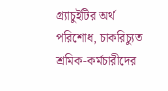গ্র্যাচুইটির অর্থ পরিশোধ, চাকরিচ্যুত শ্রমিক-কর্মচারীদের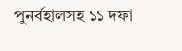পুনর্বহালসহ ১১ দফা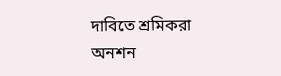দাবিতে শ্রমিকরা অনশন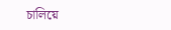চালিয়ে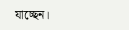যাচ্ছেন।